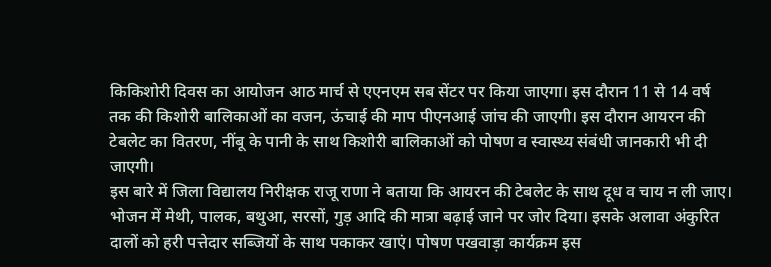किकिशोरी दिवस का आयोजन आठ मार्च से एएनएम सब सेंटर पर किया जाएगा। इस दौरान 11 से 14 वर्ष तक की किशोरी बालिकाओं का वजन, ऊंचाई की माप पीएनआई जांच की जाएगी। इस दौरान आयरन की टेबलेट का वितरण, नींबू के पानी के साथ किशोरी बालिकाओं को पोषण व स्वास्थ्य संबंधी जानकारी भी दी जाएगी।
इस बारे में जिला विद्यालय निरीक्षक राजू राणा ने बताया कि आयरन की टेबलेट के साथ दूध व चाय न ली जाए। भोजन में मेथी, पालक, बथुआ, सरसों, गुड़ आदि की मात्रा बढ़ाई जाने पर जोर दिया। इसके अलावा अंकुरित दालों को हरी पत्तेदार सब्जियों के साथ पकाकर खाएं। पोषण पखवाड़ा कार्यक्रम इस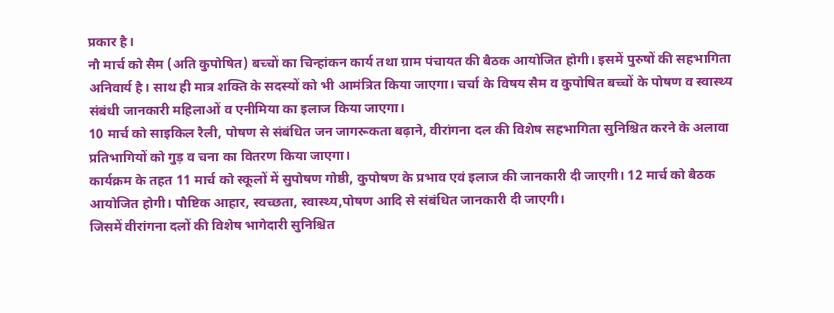प्रकार है।
नौ मार्च को सैम (अति कुपोषित) बच्चों का चिन्हांकन कार्य तथा ग्राम पंचायत की बैठक आयोजित होगी। इसमें पुरुषों की सहभागिता अनिवार्य है। साथ ही मात्र शक्ति के सदस्यों को भी आमंत्रित किया जाएगा। चर्चा के विषय सैम व कुपोषित बच्चों के पोषण व स्वास्थ्य संबंधी जानकारी महिलाओं व एनीमिया का इलाज किया जाएगा।
10 मार्च को साइकिल रैली, पोषण से संबंधित जन जागरूकता बढ़ाने, वीरांगना दल की विशेष सहभागिता सुनिश्चित करने के अलावा प्रतिभागियों को गुड़ व चना का वितरण किया जाएगा।
कार्यक्रम के तहत 11 मार्च को स्कूलों में सुपोषण गोष्ठी, कुपोषण के प्रभाव एवं इलाज की जानकारी दी जाएगी। 12 मार्च को बैठक आयोजित होगी। पौष्टिक आहार, स्वच्छता, स्वास्थ्य,पोषण आदि से संबंधित जानकारी दी जाएगी।
जिसमें वीरांगना दलों की विशेष भागेदारी सुनिश्चित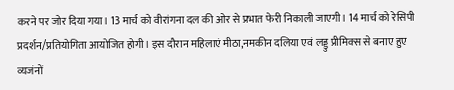करने पर जोर दिया गया। 13 मार्च को वीरांगना दल की ओर से प्रभात फेरी निकाली जाएगी। 14 मार्च को रेसिपी प्रदर्शन/प्रतियोगिता आयोजित होगी। इस दौरान महिलाएं मीठा,नमकीन दलिया एवं लड्डु प्रीमिक्स से बनाए हुए व्यजंनों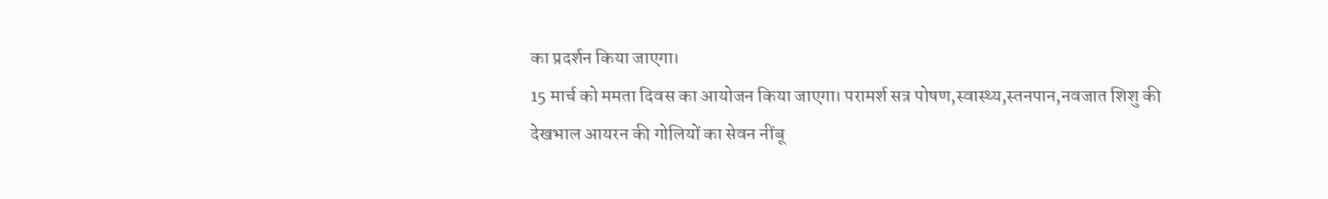का प्रदर्शन किया जाएगा।
15 मार्च को ममता दिवस का आयोजन किया जाएगा। परामर्श सत्र पोषण,स्वास्थ्य,स्तनपान,नवजात शिशु की देखभाल आयरन की गोलियों का सेवन नींबू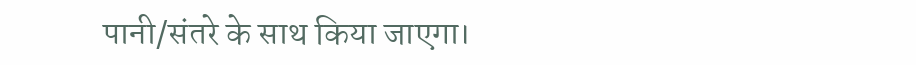पानी/संतरे के साथ किया जाएगा।